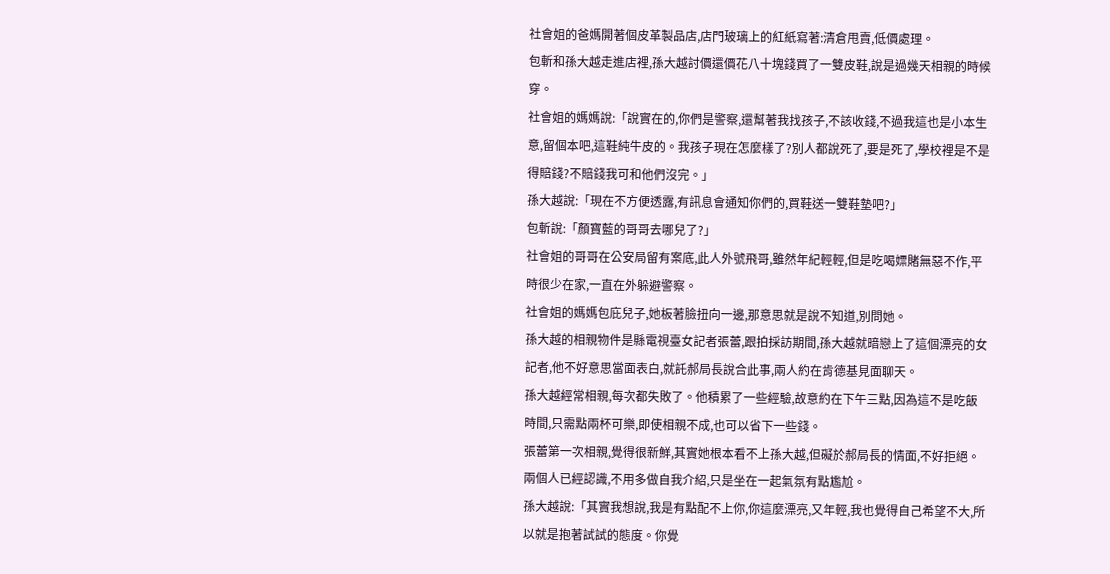社會姐的爸媽開著個皮革製品店,店門玻璃上的紅紙寫著:清倉甩賣,低價處理。
包斬和孫大越走進店裡,孫大越討價還價花八十塊錢買了一雙皮鞋,說是過幾天相親的時候穿。
社會姐的媽媽說:「說實在的,你們是警察,還幫著我找孩子,不該收錢,不過我這也是小本生意,留個本吧,這鞋純牛皮的。我孩子現在怎麼樣了?別人都說死了,要是死了,學校裡是不是得賠錢?不賠錢我可和他們沒完。」
孫大越說:「現在不方便透露,有訊息會通知你們的,買鞋送一雙鞋墊吧?」
包斬說:「顏寶藍的哥哥去哪兒了?」
社會姐的哥哥在公安局留有案底,此人外號飛哥,雖然年紀輕輕,但是吃喝嫖賭無惡不作,平時很少在家,一直在外躲避警察。
社會姐的媽媽包庇兒子,她板著臉扭向一邊,那意思就是說不知道,別問她。
孫大越的相親物件是縣電視臺女記者張蕾,跟拍採訪期間,孫大越就暗戀上了這個漂亮的女記者,他不好意思當面表白,就託郝局長說合此事,兩人約在肯德基見面聊天。
孫大越經常相親,每次都失敗了。他積累了一些經驗,故意約在下午三點,因為這不是吃飯時間,只需點兩杯可樂,即使相親不成,也可以省下一些錢。
張蕾第一次相親,覺得很新鮮,其實她根本看不上孫大越,但礙於郝局長的情面,不好拒絕。
兩個人已經認識,不用多做自我介紹,只是坐在一起氣氛有點尷尬。
孫大越說:「其實我想說,我是有點配不上你,你這麼漂亮,又年輕,我也覺得自己希望不大,所以就是抱著試試的態度。你覺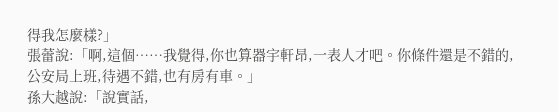得我怎麼樣?」
張蕾說:「啊,這個……我覺得,你也算器宇軒昂,一表人才吧。你條件還是不錯的,公安局上班,待遇不錯,也有房有車。」
孫大越說:「說實話,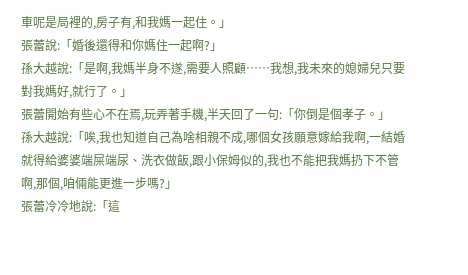車呢是局裡的,房子有,和我媽一起住。」
張蕾說:「婚後還得和你媽住一起啊?」
孫大越說:「是啊,我媽半身不遂,需要人照顧……我想,我未來的媳婦兒只要對我媽好,就行了。」
張蕾開始有些心不在焉,玩弄著手機,半天回了一句:「你倒是個孝子。」
孫大越說:「唉,我也知道自己為啥相親不成,哪個女孩願意嫁給我啊,一結婚就得給婆婆端屎端尿、洗衣做飯,跟小保姆似的,我也不能把我媽扔下不管啊,那個,咱倆能更進一步嗎?」
張蕾冷冷地說:「這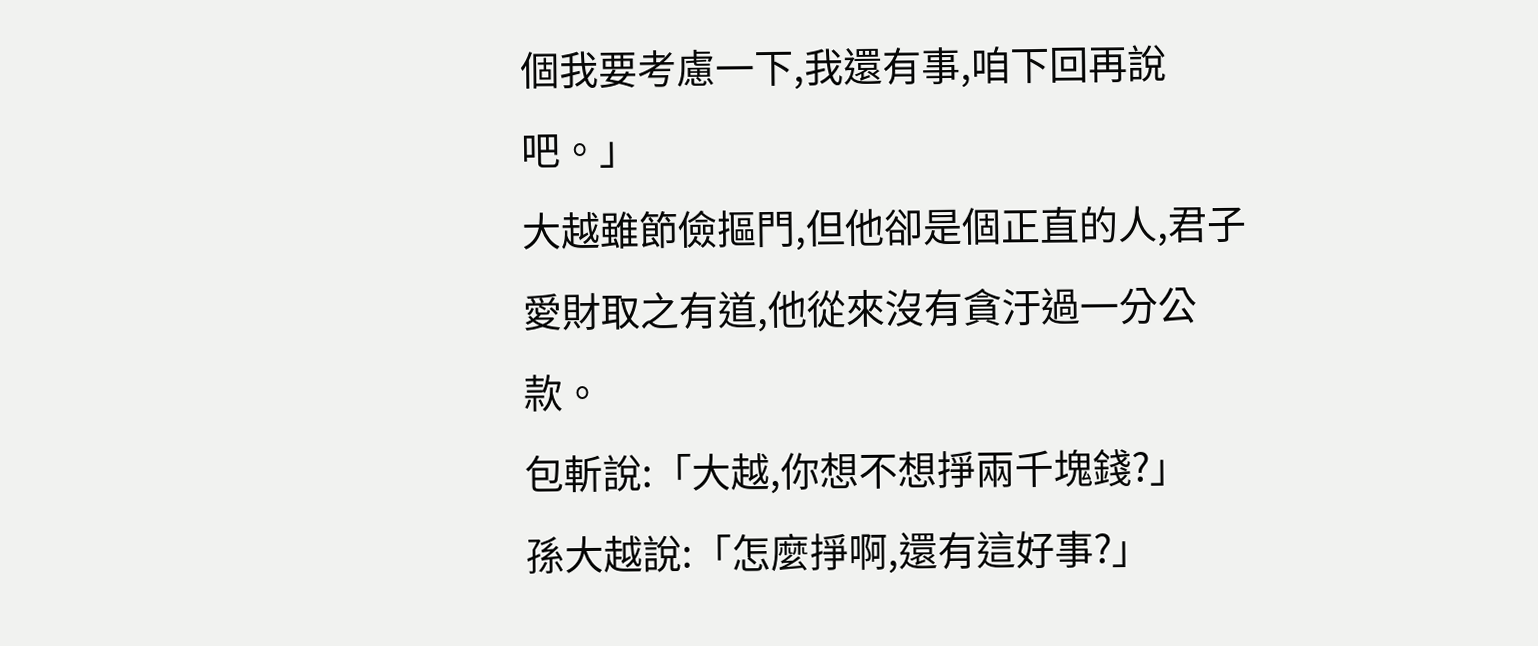個我要考慮一下,我還有事,咱下回再說吧。」
大越雖節儉摳門,但他卻是個正直的人,君子愛財取之有道,他從來沒有貪汙過一分公款。
包斬說:「大越,你想不想掙兩千塊錢?」
孫大越說:「怎麼掙啊,還有這好事?」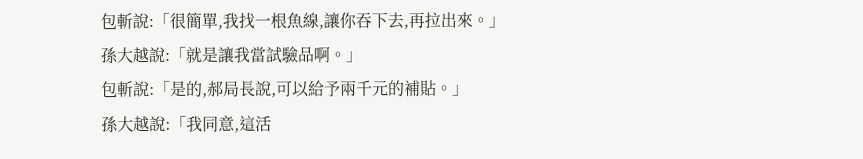包斬說:「很簡單,我找一根魚線,讓你吞下去,再拉出來。」
孫大越說:「就是讓我當試驗品啊。」
包斬說:「是的,郝局長說,可以給予兩千元的補貼。」
孫大越說:「我同意,這活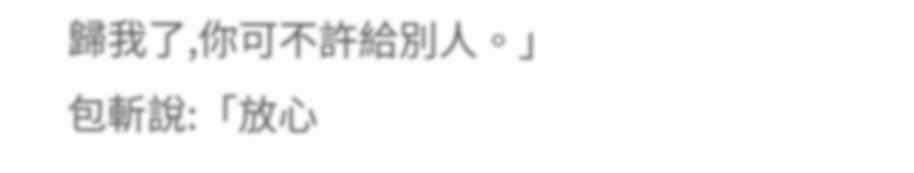歸我了,你可不許給別人。」
包斬說:「放心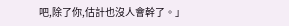吧,除了你,估計也沒人會幹了。」